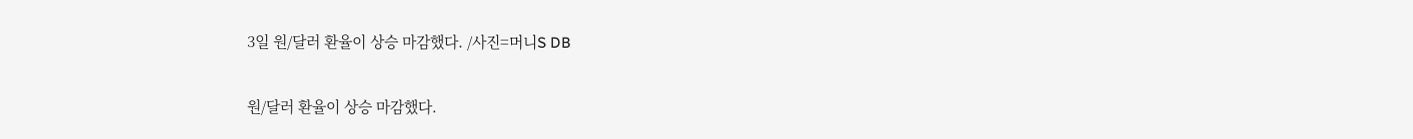3일 원/달러 환율이 상승 마감했다. /사진=머니S DB

원/달러 환율이 상승 마감했다.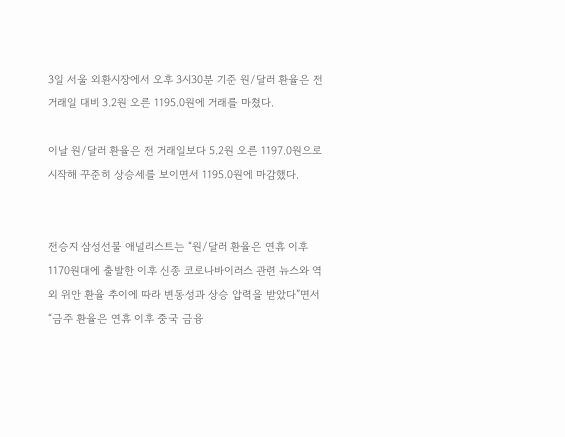3일 서울 외환시장에서 오후 3시30분 기준 원/달러 환율은 전 거래일 대비 3.2원 오른 1195.0원에 거래를 마쳤다.

이날 원/달러 환율은 전 거래일보다 5.2원 오른 1197.0원으로 시작해 꾸준히 상승세를 보이면서 1195.0원에 마감했다.


전승지 삼성선물 애널리스트는 “원/달러 환율은 연휴 이후 1170원대에 출발한 이후 신종 코로나바이러스 관련 뉴스와 역외 위안 환율 추이에 따라 변동성과 상승 압력을 받았다”면서 “금주 환율은 연휴 이후 중국 금융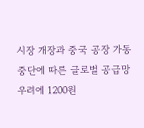시장 개장과 중국 공장 가동 중단에 따른 글로벌 공급망 우려에 1200원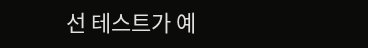선 테스트가 예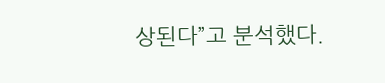상된다”고 분석했다.